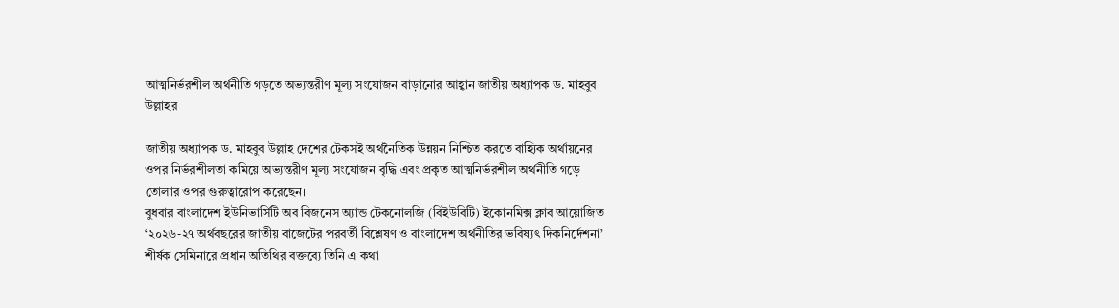আত্মনির্ভরশীল অর্থনীতি গড়তে অভ্যন্তরীণ মূল্য সংযোজন বাড়ানোর আহ্বান জাতীয় অধ্যাপক ড. মাহবুব উল্লাহর

জাতীয় অধ্যাপক ড. মাহবুব উল্লাহ দেশের টেকসই অর্থনৈতিক উন্নয়ন নিশ্চিত করতে বাহ্যিক অর্থায়নের ওপর নির্ভরশীলতা কমিয়ে অভ্যন্তরীণ মূল্য সংযোজন বৃদ্ধি এবং প্রকৃত আত্মনির্ভরশীল অর্থনীতি গড়ে তোলার ওপর গুরুত্বারোপ করেছেন।
বুধবার বাংলাদেশ ইউনিভার্সিটি অব বিজনেস অ্যান্ড টেকনোলজি (বিইউবিটি) ইকোনমিক্স ক্লাব আয়োজিত ‘২০২৬-২৭ অর্থবছরের জাতীয় বাজেটের পরবর্তী বিশ্লেষণ ও বাংলাদেশ অর্থনীতির ভবিষ্যৎ দিকনির্দেশনা’ শীর্ষক সেমিনারে প্রধান অতিথির বক্তব্যে তিনি এ কথা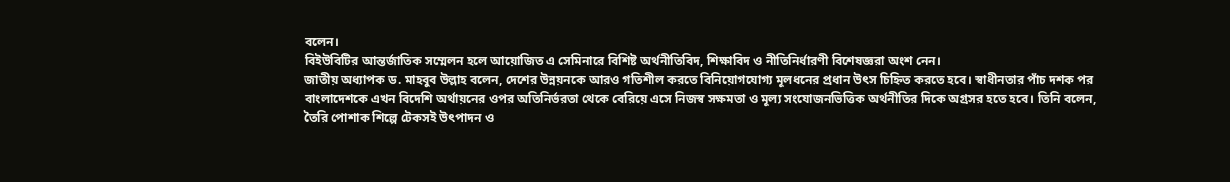বলেন।
বিইউবিটির আন্তর্জাতিক সম্মেলন হলে আয়োজিত এ সেমিনারে বিশিষ্ট অর্থনীতিবিদ, শিক্ষাবিদ ও নীতিনির্ধারণী বিশেষজ্ঞরা অংশ নেন।
জাতীয় অধ্যাপক ড. মাহবুব উল্লাহ বলেন, দেশের উন্নয়নকে আরও গতিশীল করতে বিনিয়োগযোগ্য মূলধনের প্রধান উৎস চিহ্নিত করতে হবে। স্বাধীনতার পাঁচ দশক পর বাংলাদেশকে এখন বিদেশি অর্থায়নের ওপর অতিনির্ভরতা থেকে বেরিয়ে এসে নিজস্ব সক্ষমতা ও মূল্য সংযোজনভিত্তিক অর্থনীতির দিকে অগ্রসর হতে হবে। তিনি বলেন, তৈরি পোশাক শিল্পে টেকসই উৎপাদন ও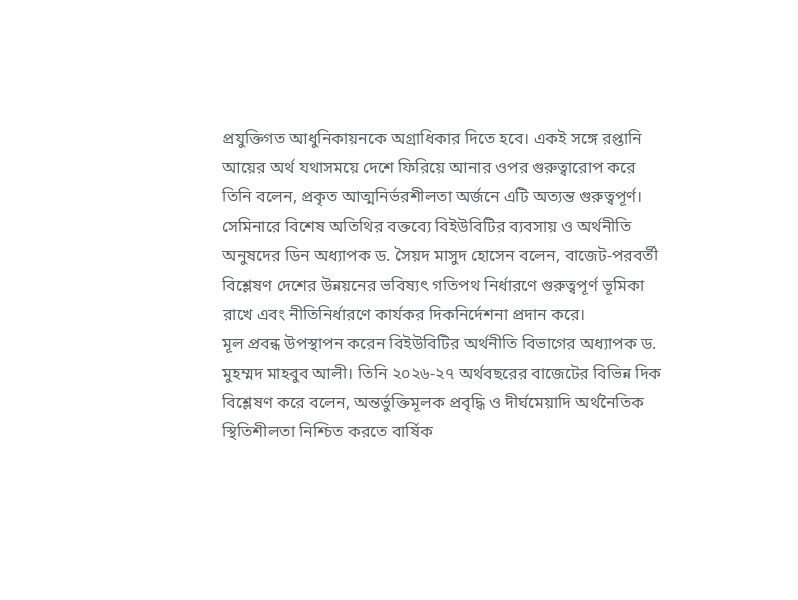প্রযুক্তিগত আধুনিকায়নকে অগ্রাধিকার দিতে হবে। একই সঙ্গে রপ্তানি আয়ের অর্থ যথাসময়ে দেশে ফিরিয়ে আনার ওপর গুরুত্বারোপ করে তিনি বলেন, প্রকৃত আত্মনির্ভরশীলতা অর্জনে এটি অত্যন্ত গুরুত্বপূর্ণ।
সেমিনারে বিশেষ অতিথির বক্তব্যে বিইউবিটির ব্যবসায় ও অর্থনীতি অনুষদের ডিন অধ্যাপক ড. সৈয়দ মাসুদ হোসেন বলেন, বাজেট-পরবর্তী বিশ্লেষণ দেশের উন্নয়নের ভবিষ্যৎ গতিপথ নির্ধারণে গুরুত্বপূর্ণ ভূমিকা রাখে এবং নীতিনির্ধারণে কার্যকর দিকনির্দেশনা প্রদান করে।
মূল প্রবন্ধ উপস্থাপন করেন বিইউবিটির অর্থনীতি বিভাগের অধ্যাপক ড. মুহম্মদ মাহবুব আলী। তিনি ২০২৬-২৭ অর্থবছরের বাজেটের বিভিন্ন দিক বিশ্লেষণ করে বলেন, অন্তর্ভুক্তিমূলক প্রবৃদ্ধি ও দীর্ঘমেয়াদি অর্থনৈতিক স্থিতিশীলতা নিশ্চিত করতে বার্ষিক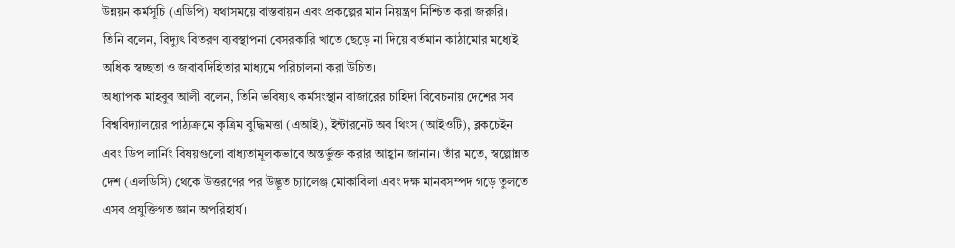উন্নয়ন কর্মসূচি (এডিপি) যথাসময়ে বাস্তবায়ন এবং প্রকল্পের মান নিয়ন্ত্রণ নিশ্চিত করা জরুরি।
তিনি বলেন, বিদ্যুৎ বিতরণ ব্যবস্থাপনা বেসরকারি খাতে ছেড়ে না দিয়ে বর্তমান কাঠামোর মধ্যেই অধিক স্বচ্ছতা ও জবাবদিহিতার মাধ্যমে পরিচালনা করা উচিত।
অধ্যাপক মাহবুব আলী বলেন, তিনি ভবিষ্যৎ কর্মসংস্থান বাজারের চাহিদা বিবেচনায় দেশের সব বিশ্ববিদ্যালয়ের পাঠ্যক্রমে কৃত্রিম বুদ্ধিমত্তা (এআই), ইন্টারনেট অব থিংস (আইওটি), ব্লকচেইন এবং ডিপ লার্নিং বিষয়গুলো বাধ্যতামূলকভাবে অন্তর্ভুক্ত করার আহ্বান জানান। তাঁর মতে, স্বল্পোন্নত দেশ (এলডিসি) থেকে উত্তরণের পর উদ্ভূত চ্যালেঞ্জ মোকাবিলা এবং দক্ষ মানবসম্পদ গড়ে তুলতে এসব প্রযুক্তিগত জ্ঞান অপরিহার্য।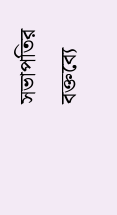সভাপতির বক্তব্যে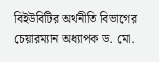বিইউবিটির অর্থনীতি বিভাগের চেয়ারম্যান অধ্যাপক ড. মো.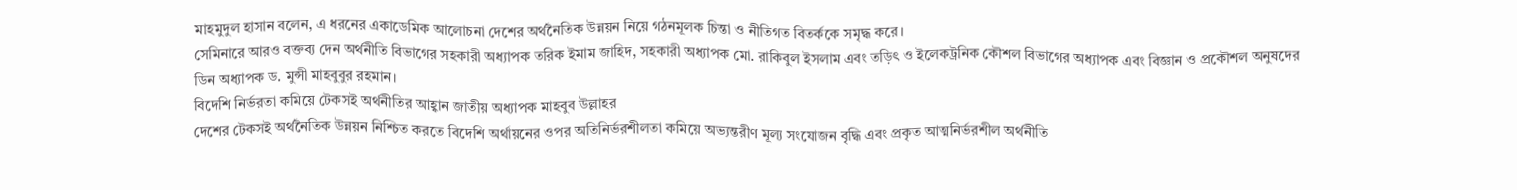মাহমুদুল হাসান বলেন, এ ধরনের একাডেমিক আলোচনা দেশের অর্থনৈতিক উন্নয়ন নিয়ে গঠনমূলক চিন্তা ও নীতিগত বিতর্ককে সমৃদ্ধ করে।
সেমিনারে আরও বক্তব্য দেন অর্থনীতি বিভাগের সহকারী অধ্যাপক তরিক ইমাম জাহিদ, সহকারী অধ্যাপক মো. রাকিবুল ইসলাম এবং তড়িৎ ও ইলেকট্রনিক কৌশল বিভাগের অধ্যাপক এবং বিজ্ঞান ও প্রকৌশল অনুষদের ডিন অধ্যাপক ড. মুন্সী মাহবুবুর রহমান।
বিদেশি নির্ভরতা কমিয়ে টেকসই অর্থনীতির আহ্বান জাতীয় অধ্যাপক মাহবুব উল্লাহর
দেশের টেকসই অর্থনৈতিক উন্নয়ন নিশ্চিত করতে বিদেশি অর্থায়নের ওপর অতিনির্ভরশীলতা কমিয়ে অভ্যন্তরীণ মূল্য সংযোজন বৃদ্ধি এবং প্রকৃত আত্মনির্ভরশীল অর্থনীতি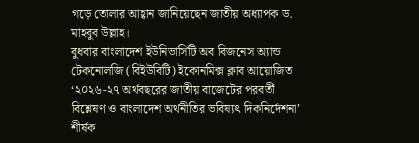গড়ে তোলার আহ্বান জানিয়েছেন জাতীয় অধ্যাপক ড. মাহবুব উল্লাহ।
বুধবার বাংলাদেশ ইউনিভার্সিটি অব বিজনেস অ্যান্ড টেকনোলজি (বিইউবিটি) ইকোনমিক্স ক্লাব আয়োজিত ‘২০২৬-২৭ অর্থবছরের জাতীয় বাজেটের পরবর্তী বিশ্লেষণ ও বাংলাদেশ অর্থনীতির ভবিষ্যৎ দিকনির্দেশনা’ শীর্ষক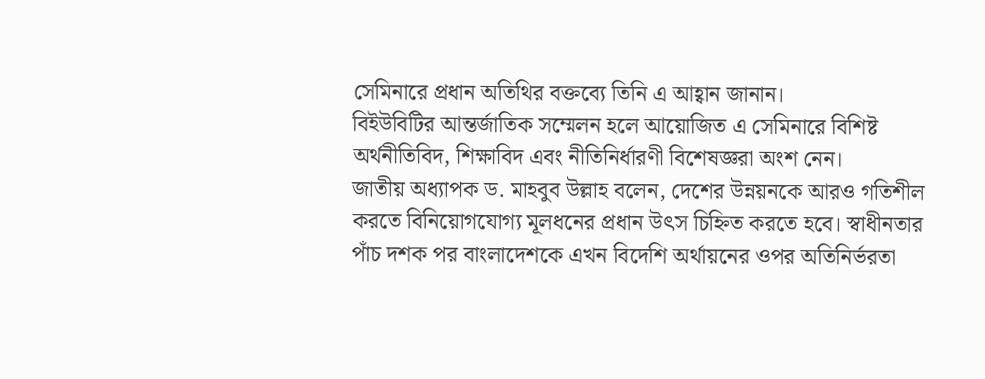সেমিনারে প্রধান অতিথির বক্তব্যে তিনি এ আহ্বান জানান।
বিইউবিটির আন্তর্জাতিক সম্মেলন হলে আয়োজিত এ সেমিনারে বিশিষ্ট অর্থনীতিবিদ, শিক্ষাবিদ এবং নীতিনির্ধারণী বিশেষজ্ঞরা অংশ নেন।
জাতীয় অধ্যাপক ড. মাহবুব উল্লাহ বলেন, দেশের উন্নয়নকে আরও গতিশীল করতে বিনিয়োগযোগ্য মূলধনের প্রধান উৎস চিহ্নিত করতে হবে। স্বাধীনতার পাঁচ দশক পর বাংলাদেশকে এখন বিদেশি অর্থায়নের ওপর অতিনির্ভরতা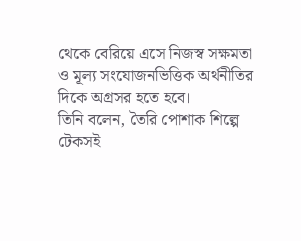থেকে বেরিয়ে এসে নিজস্ব সক্ষমতা ও মূল্য সংযোজনভিত্তিক অর্থনীতির দিকে অগ্রসর হতে হবে।
তিনি বলেন, তৈরি পোশাক শিল্পে টেকসই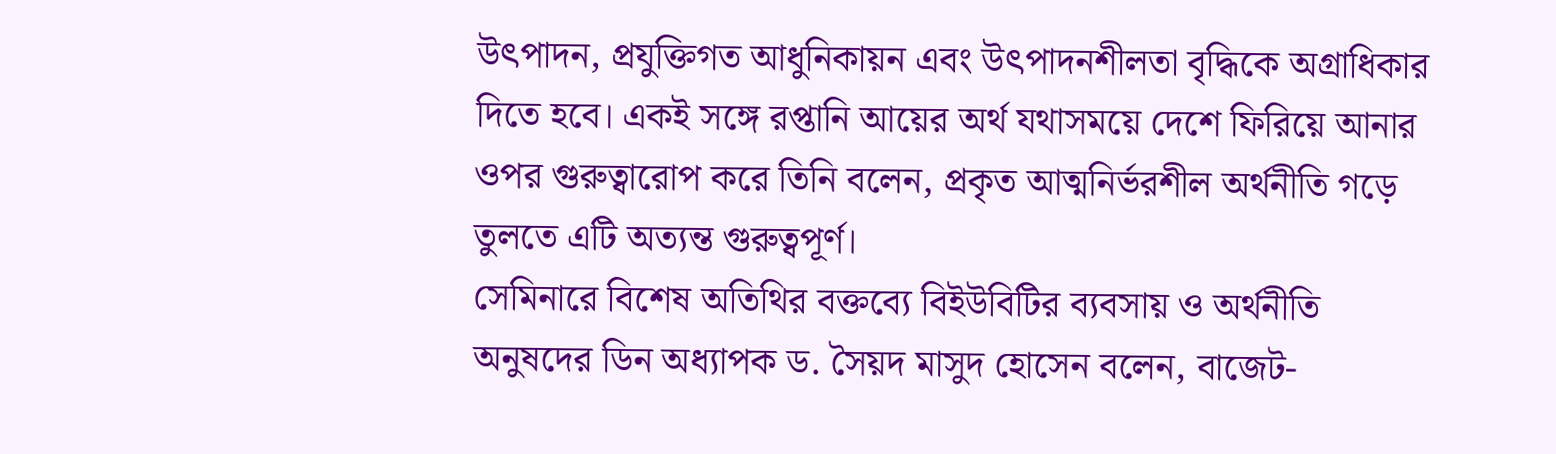উৎপাদন, প্রযুক্তিগত আধুনিকায়ন এবং উৎপাদনশীলতা বৃদ্ধিকে অগ্রাধিকার দিতে হবে। একই সঙ্গে রপ্তানি আয়ের অর্থ যথাসময়ে দেশে ফিরিয়ে আনার ওপর গুরুত্বারোপ করে তিনি বলেন, প্রকৃত আত্মনির্ভরশীল অর্থনীতি গড়ে তুলতে এটি অত্যন্ত গুরুত্বপূর্ণ।
সেমিনারে বিশেষ অতিথির বক্তব্যে বিইউবিটির ব্যবসায় ও অর্থনীতি অনুষদের ডিন অধ্যাপক ড. সৈয়দ মাসুদ হোসেন বলেন, বাজেট-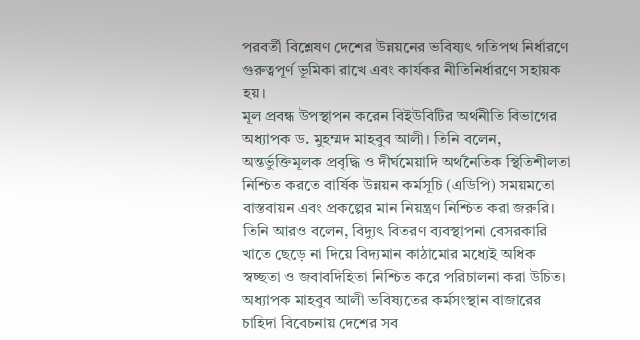পরবর্তী বিশ্লেষণ দেশের উন্নয়নের ভবিষ্যৎ গতিপথ নির্ধারণে গুরুত্বপূর্ণ ভূমিকা রাখে এবং কার্যকর নীতিনির্ধারণে সহায়ক হয়।
মূল প্রবন্ধ উপস্থাপন করেন বিইউবিটির অর্থনীতি বিভাগের অধ্যাপক ড. মুহম্মদ মাহবুব আলী। তিনি বলেন, অন্তর্ভুক্তিমূলক প্রবৃদ্ধি ও দীর্ঘমেয়াদি অর্থনৈতিক স্থিতিশীলতা নিশ্চিত করতে বার্ষিক উন্নয়ন কর্মসূচি (এডিপি) সময়মতো বাস্তবায়ন এবং প্রকল্পের মান নিয়ন্ত্রণ নিশ্চিত করা জরুরি।
তিনি আরও বলেন, বিদ্যুৎ বিতরণ ব্যবস্থাপনা বেসরকারি খাতে ছেড়ে না দিয়ে বিদ্যমান কাঠামোর মধ্যেই অধিক স্বচ্ছতা ও জবাবদিহিতা নিশ্চিত করে পরিচালনা করা উচিত।
অধ্যাপক মাহবুব আলী ভবিষ্যতের কর্মসংস্থান বাজারের চাহিদা বিবেচনায় দেশের সব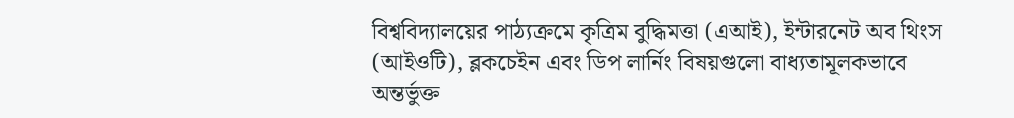বিশ্ববিদ্যালয়ের পাঠ্যক্রমে কৃত্রিম বুদ্ধিমত্তা (এআই), ইন্টারনেট অব থিংস (আইওটি), ব্লকচেইন এবং ডিপ লার্নিং বিষয়গুলো বাধ্যতামূলকভাবে অন্তর্ভুক্ত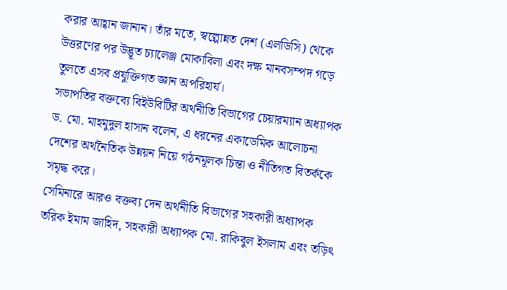করার আহ্বান জানান। তাঁর মতে, স্বল্পোন্নত দেশ (এলডিসি) থেকে উত্তরণের পর উদ্ভূত চ্যালেঞ্জ মোকাবিলা এবং দক্ষ মানবসম্পদ গড়ে তুলতে এসব প্রযুক্তিগত জ্ঞান অপরিহার্য।
সভাপতির বক্তব্যে বিইউবিটির অর্থনীতি বিভাগের চেয়ারম্যান অধ্যাপক ড. মো. মাহমুদুল হাসান বলেন, এ ধরনের একাডেমিক আলোচনা দেশের অর্থনৈতিক উন্নয়ন নিয়ে গঠনমূলক চিন্তা ও নীতিগত বিতর্ককে সমৃদ্ধ করে।
সেমিনারে আরও বক্তব্য দেন অর্থনীতি বিভাগের সহকারী অধ্যাপক তরিক ইমাম জাহিদ, সহকারী অধ্যাপক মো. রাকিবুল ইসলাম এবং তড়িৎ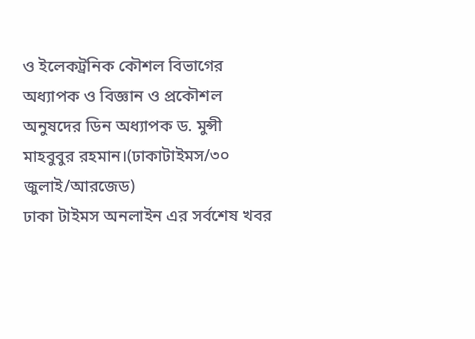ও ইলেকট্রনিক কৌশল বিভাগের অধ্যাপক ও বিজ্ঞান ও প্রকৌশল অনুষদের ডিন অধ্যাপক ড. মুন্সী মাহবুবুর রহমান।(ঢাকাটাইমস/৩০ জুলাই/আরজেড)
ঢাকা টাইমস অনলাইন এর সর্বশেষ খবর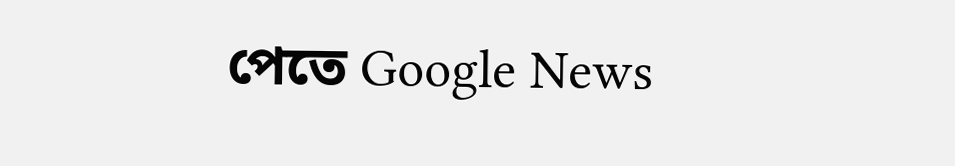পেতে Google News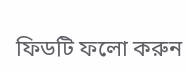ফিডটি ফলো করুন